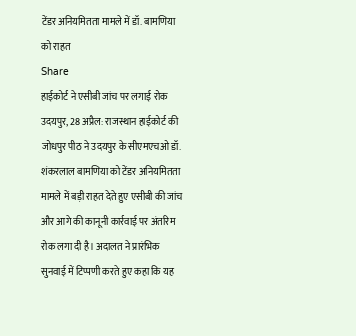टेंडर अनियमितता मामले में डॉ. बामणिया को राहत
Share
हाईकोर्ट ने एसीबी जांच पर लगाई रोक
उदयपुर, 28 अप्रैल: राजस्थान हाईकोर्ट की जोधपुर पीठ ने उदयपुर के सीएमएचओ डॉ. शंकरलाल बामणिया को टेंडर अनियमितता मामले में बड़ी राहत देते हुए एसीबी की जांच और आगे की कानूनी कार्रवाई पर अंतरिम रोक लगा दी है। अदालत ने प्रारंभिक सुनवाई में टिप्पणी करते हुए कहा कि यह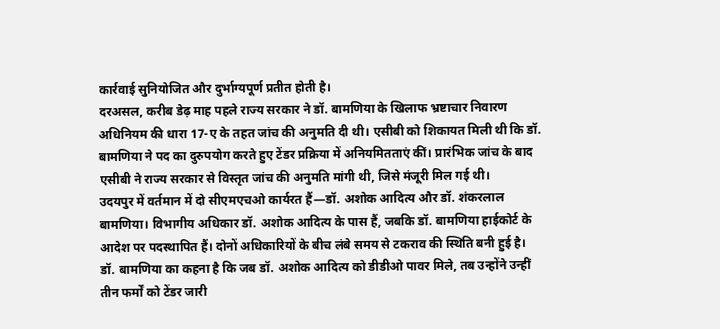कार्रवाई सुनियोजित और दुर्भाग्यपूर्ण प्रतीत होती है।
दरअसल, करीब डेढ़ माह पहले राज्य सरकार ने डॉ. बामणिया के खिलाफ भ्रष्टाचार निवारण अधिनियम की धारा 17-ए के तहत जांच की अनुमति दी थी। एसीबी को शिकायत मिली थी कि डॉ. बामणिया ने पद का दुरुपयोग करते हुए टेंडर प्रक्रिया में अनियमितताएं कीं। प्रारंभिक जांच के बाद एसीबी ने राज्य सरकार से विस्तृत जांच की अनुमति मांगी थी, जिसे मंजूरी मिल गई थी।
उदयपुर में वर्तमान में दो सीएमएचओ कार्यरत हैं—डॉ. अशोक आदित्य और डॉ. शंकरलाल बामणिया। विभागीय अधिकार डॉ. अशोक आदित्य के पास हैं, जबकि डॉ. बामणिया हाईकोर्ट के आदेश पर पदस्थापित हैं। दोनों अधिकारियों के बीच लंबे समय से टकराव की स्थिति बनी हुई है।
डॉ. बामणिया का कहना है कि जब डॉ. अशोक आदित्य को डीडीओ पावर मिले, तब उन्होंने उन्हीं तीन फर्मों को टेंडर जारी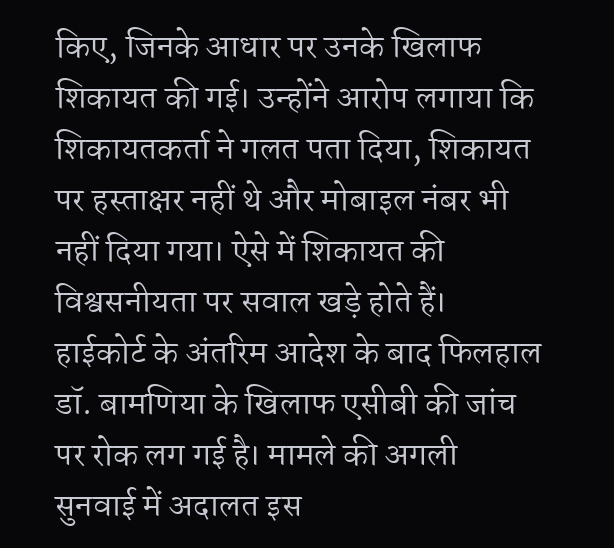किए, जिनके आधार पर उनके खिलाफ शिकायत की गई। उन्होंने आरोप लगाया कि शिकायतकर्ता ने गलत पता दिया, शिकायत पर हस्ताक्षर नहीं थे और मोबाइल नंबर भी नहीं दिया गया। ऐसे में शिकायत की विश्वसनीयता पर सवाल खड़े होते हैं।
हाईकोर्ट के अंतरिम आदेश के बाद फिलहाल डॉ. बामणिया के खिलाफ एसीबी की जांच पर रोक लग गई है। मामले की अगली सुनवाई में अदालत इस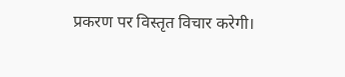प्रकरण पर विस्तृत विचार करेगी।